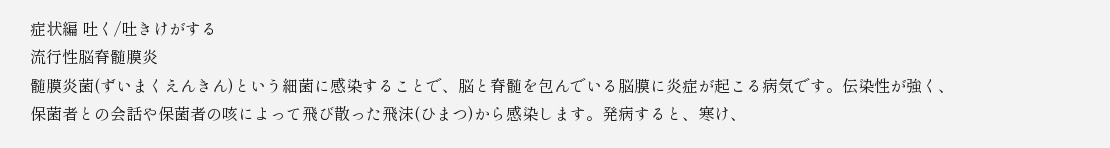症状編 吐く/吐きけがする
流行性脳脊髄膜炎
髄膜炎菌(ずいまくえんきん)という細菌に感染することで、脳と脊髄を包んでいる脳膜に炎症が起こる病気です。伝染性が強く、保菌者との会話や保菌者の咳によって飛び散った飛沫(ひまつ)から感染します。発病すると、寒け、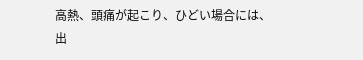高熱、頭痛が起こり、ひどい場合には、出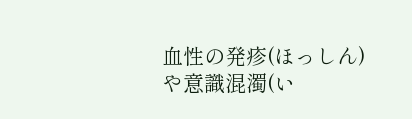血性の発疹(ほっしん)や意識混濁(い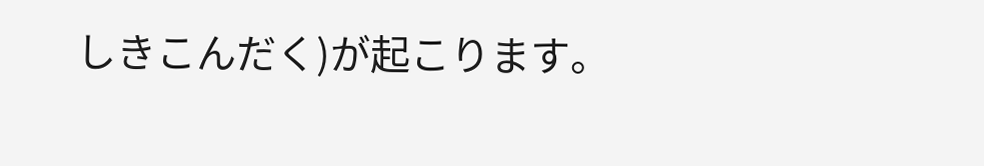しきこんだく)が起こります。